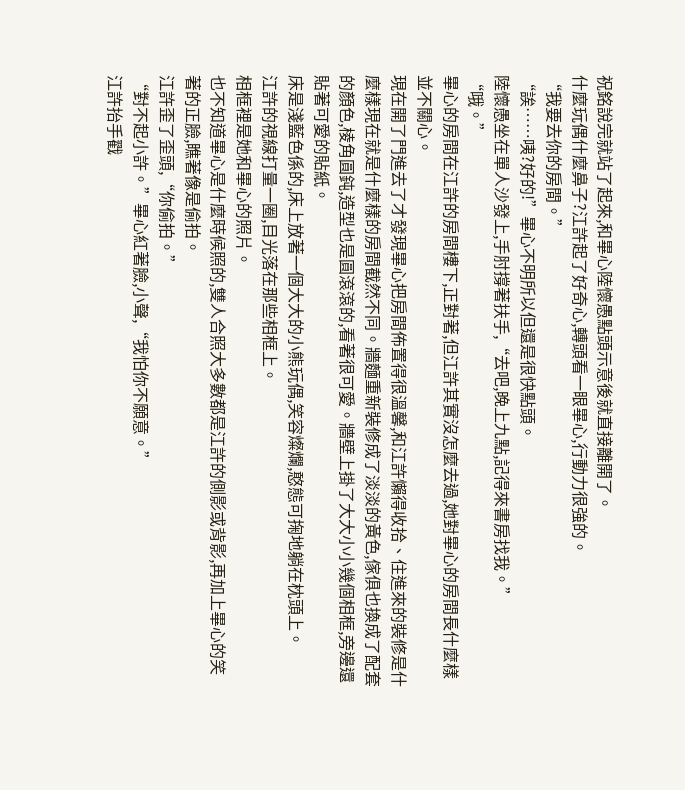祝銘說完就站了起來,和畢心陸懷愚點頭示意後就直接離開了。
什麼玩偶什麼鼻子?江許起了好奇心,轉頭看一眼畢心,行動力很強的。
“我要去你的房間。”
“誒……咦?好的!”畢心不明所以但還是很快點頭。
陸懷愚坐在單人沙發上,手肘撐著扶手,“去吧,晚上九點,記得來書房找我。”
“哦。”
畢心的房間在江許的房間樓下,正對著,但江許其實沒怎麼去過,她對畢心的房間長什麼樣並不關心。
現在開了門進去了才發現畢心把房間佈置得很溫馨,和江許懶得收拾、住進來的裝修是什麼樣現在就是什麼樣的房間截然不同。牆麵重新裝修成了淡淡的黃色,傢俱也換成了配套的顏色,棱角圓鈍,造型也是圓滾滾的,看著很可愛。牆壁上掛了大大小小幾個相框,旁邊還貼著可愛的貼紙。
床是淺藍色係的,床上放著一個大大的小熊玩偶,笑容燦爛,憨態可掬地躺在枕頭上。
江許的視線打量一圈,目光落在那些相框上。
相框裡是她和畢心的照片。
也不知道畢心是什麼時候照的,雙人合照大多數都是江許的側影或背影,再加上畢心的笑著的正臉,瞧著像是偷拍。
江許歪了歪頭,“你偷拍。”
“對不起小許。”畢心紅著臉,小聲,“我怕你不願意。”
江許抬手戳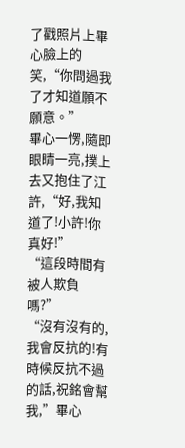了戳照片上畢心臉上的笑,“你問過我了才知道願不願意。”
畢心一愣,隨即眼睛一亮,撲上去又抱住了江許,“好,我知道了!小許!你真好!”
“這段時間有被人欺負嗎?”
“沒有沒有的,我會反抗的!有時候反抗不過的話,祝銘會幫我,”畢心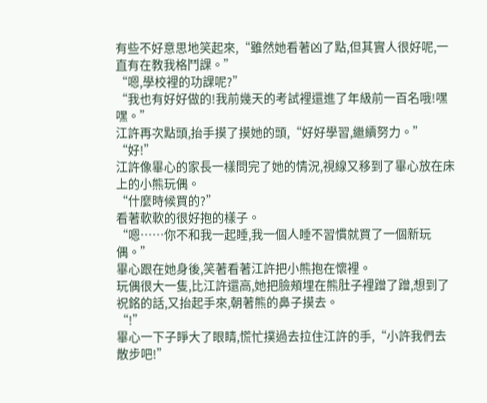有些不好意思地笑起來,“雖然她看著凶了點,但其實人很好呢,一直有在教我格鬥課。”
“嗯,學校裡的功課呢?”
“我也有好好做的!我前幾天的考試裡還進了年級前一百名哦!嘿嘿。”
江許再次點頭,抬手摸了摸她的頭,“好好學習,繼續努力。”
“好!”
江許像畢心的家長一樣問完了她的情況,視線又移到了畢心放在床上的小熊玩偶。
“什麼時候買的?”
看著軟軟的很好抱的樣子。
“嗯……你不和我一起睡,我一個人睡不習慣就買了一個新玩偶。”
畢心跟在她身後,笑著看著江許把小熊抱在懷裡。
玩偶很大一隻,比江許還高,她把臉頰埋在熊肚子裡蹭了蹭,想到了祝銘的話,又抬起手來,朝著熊的鼻子摸去。
“!”
畢心一下子睜大了眼睛,慌忙撲過去拉住江許的手,“小許我們去散步吧!”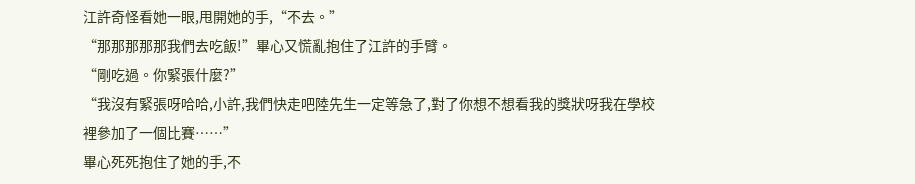江許奇怪看她一眼,甩開她的手,“不去。”
“那那那那那我們去吃飯!”畢心又慌亂抱住了江許的手臂。
“剛吃過。你緊張什麼?”
“我沒有緊張呀哈哈,小許,我們快走吧陸先生一定等急了,對了你想不想看我的獎狀呀我在學校裡參加了一個比賽……”
畢心死死抱住了她的手,不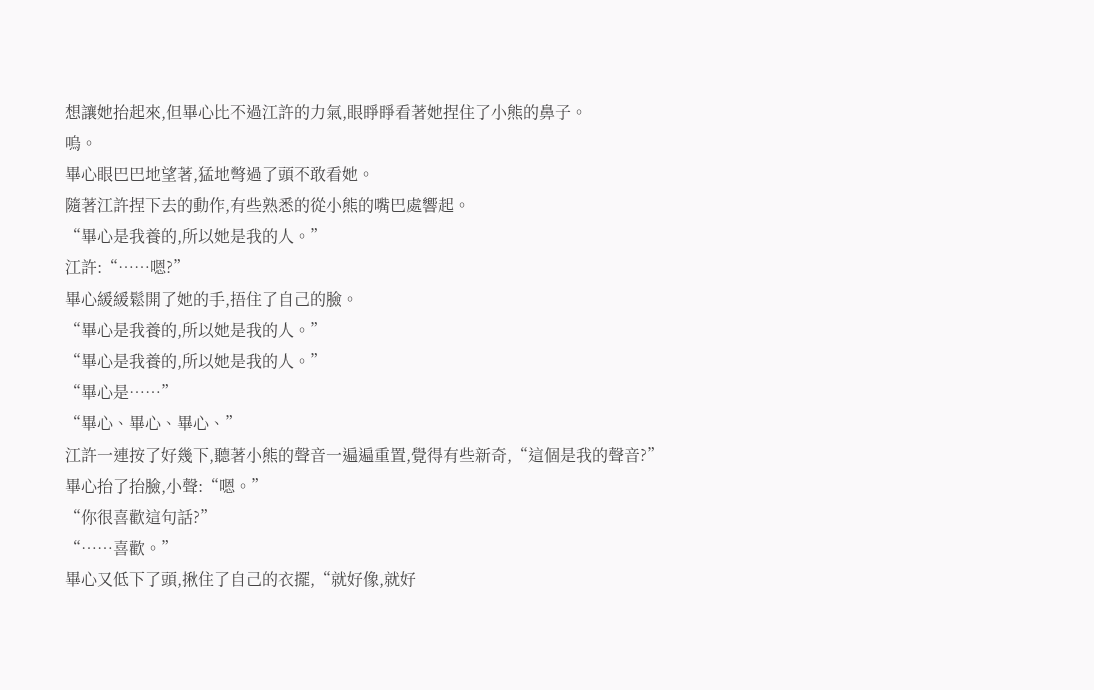想讓她抬起來,但畢心比不過江許的力氣,眼睜睜看著她捏住了小熊的鼻子。
嗚。
畢心眼巴巴地望著,猛地彆過了頭不敢看她。
隨著江許捏下去的動作,有些熟悉的從小熊的嘴巴處響起。
“畢心是我養的,所以她是我的人。”
江許:“……嗯?”
畢心緩緩鬆開了她的手,捂住了自己的臉。
“畢心是我養的,所以她是我的人。”
“畢心是我養的,所以她是我的人。”
“畢心是……”
“畢心、畢心、畢心、”
江許一連按了好幾下,聽著小熊的聲音一遍遍重置,覺得有些新奇,“這個是我的聲音?”
畢心抬了抬臉,小聲:“嗯。”
“你很喜歡這句話?”
“……喜歡。”
畢心又低下了頭,揪住了自己的衣擺,“就好像,就好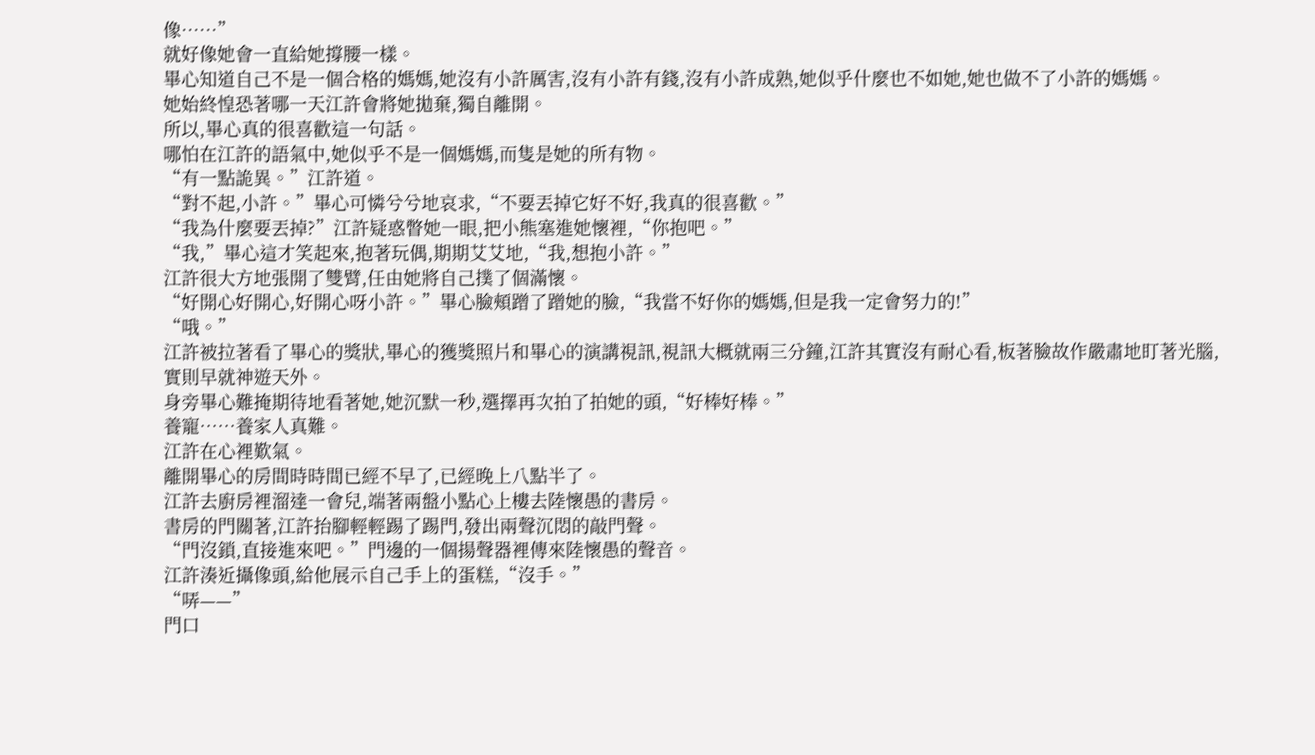像……”
就好像她會一直給她撐腰一樣。
畢心知道自己不是一個合格的媽媽,她沒有小許厲害,沒有小許有錢,沒有小許成熟,她似乎什麼也不如她,她也做不了小許的媽媽。
她始終惶恐著哪一天江許會將她拋棄,獨自離開。
所以,畢心真的很喜歡這一句話。
哪怕在江許的語氣中,她似乎不是一個媽媽,而隻是她的所有物。
“有一點詭異。”江許道。
“對不起,小許。”畢心可憐兮兮地哀求,“不要丟掉它好不好,我真的很喜歡。”
“我為什麼要丟掉?”江許疑惑瞥她一眼,把小熊塞進她懷裡,“你抱吧。”
“我,”畢心這才笑起來,抱著玩偶,期期艾艾地,“我,想抱小許。”
江許很大方地張開了雙臂,任由她將自己撲了個滿懷。
“好開心好開心,好開心呀小許。”畢心臉頰蹭了蹭她的臉,“我當不好你的媽媽,但是我一定會努力的!”
“哦。”
江許被拉著看了畢心的獎狀,畢心的獲獎照片和畢心的演講視訊,視訊大概就兩三分鐘,江許其實沒有耐心看,板著臉故作嚴肅地盯著光腦,實則早就神遊天外。
身旁畢心難掩期待地看著她,她沉默一秒,選擇再次拍了拍她的頭,“好棒好棒。”
養寵……養家人真難。
江許在心裡歎氣。
離開畢心的房間時時間已經不早了,已經晚上八點半了。
江許去廚房裡溜達一會兒,端著兩盤小點心上樓去陸懷愚的書房。
書房的門關著,江許抬腳輕輕踢了踢門,發出兩聲沉悶的敲門聲。
“門沒鎖,直接進來吧。”門邊的一個揚聲器裡傳來陸懷愚的聲音。
江許湊近攝像頭,給他展示自己手上的蛋糕,“沒手。”
“哢——”
門口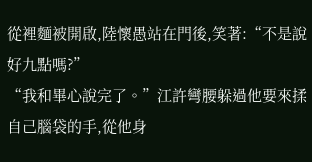從裡麵被開啟,陸懷愚站在門後,笑著:“不是說好九點嗎?”
“我和畢心說完了。”江許彎腰躲過他要來揉自己腦袋的手,從他身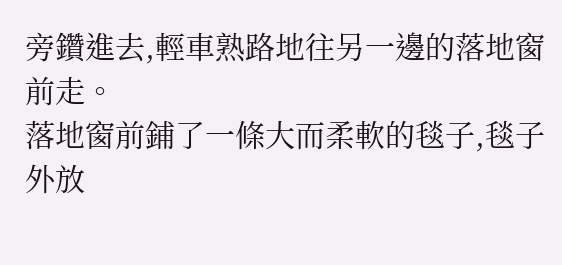旁鑽進去,輕車熟路地往另一邊的落地窗前走。
落地窗前鋪了一條大而柔軟的毯子,毯子外放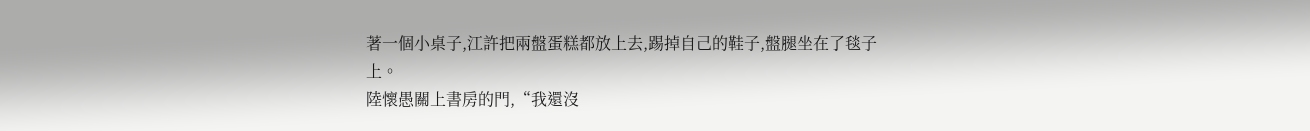著一個小桌子,江許把兩盤蛋糕都放上去,踢掉自己的鞋子,盤腿坐在了毯子上。
陸懷愚關上書房的門,“我還沒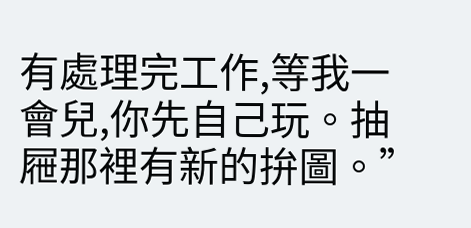有處理完工作,等我一會兒,你先自己玩。抽屜那裡有新的拚圖。”